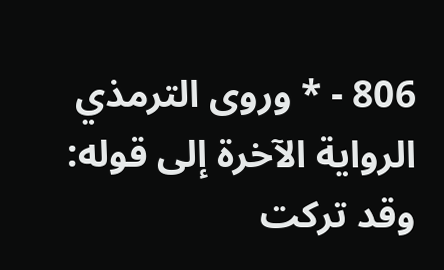806 - * وروى الترمذي الرواية الآخرة إلى قوله: وقد تركت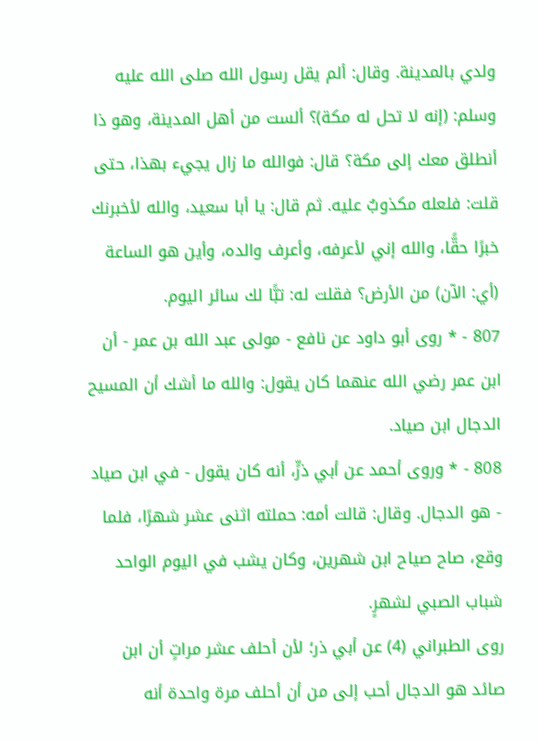ولدي بالمدينة. وقال: ألم يقل رسول الله صلى الله عليه وسلم: (إنه لا تحل له مكة)؟ ألست من أهل المدينة، وهو ذا أنطلق معك إلى مكة؟ قال: فوالله ما زال يجيء بهذا، حتى قلت: فلعله مكذوبٌ عليه. ثم قال: يا أبا سعيد، والله لأخبرنك خبرًا حقًّا، والله إني لأعرفه، وأعرف والده، وأين هو الساعة (أي: الآن) من الأرض؟ فقلت له: تبًّا لك سائر اليوم.
807 - * روى أبو داود عن نافع - مولى عبد الله بن عمر - أن ابن عمر رضي الله عنهما كان يقول: والله ما أشك أن المسيح الدجال ابن صياد.
808 - * وروى أحمد عن أبي ذرٍّ، أنه كان يقول - في ابن صياد - هو الدجال. وقال: قالت أمه: حملته اثنى عشر شهرًا، فلما وقع، صاح صياح ابن شهرين، وكان يشب في اليوم الواحد شباب الصبي لشهرٍ.
روى الطبراني (4) عن أبي ذر؛ لأن أحلف عشر مراتٍ أن ابن صائد هو الدجال أحب إلى من أن أحلف مرة واحدة أنه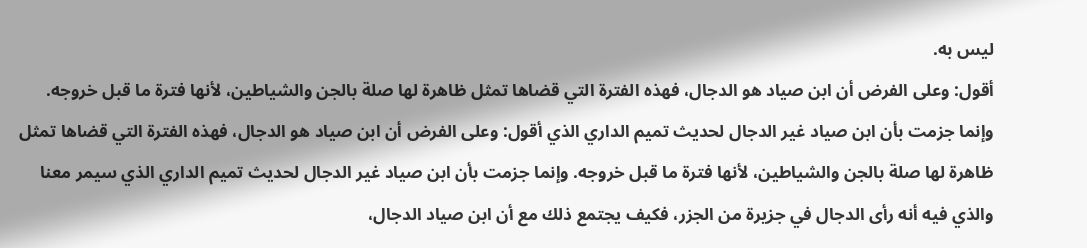ليس به.
أقول: وعلى الفرض أن ابن صياد هو الدجال، فهذه الفترة التي قضاها تمثل ظاهرة لها صلة بالجن والشياطين، لأنها فترة ما قبل خروجه. وإنما جزمت بأن ابن صياد غير الدجال لحديث تميم الداري الذي أقول: وعلى الفرض أن ابن صياد هو الدجال، فهذه الفترة التي قضاها تمثل ظاهرة لها صلة بالجن والشياطين، لأنها فترة ما قبل خروجه. وإنما جزمت بأن ابن صياد غير الدجال لحديث تميم الداري الذي سيمر معنا والذي فيه أنه رأى الدجال في جزيرة من الجزر، فكيف يجتمع ذلك مع أن ابن صياد الدجال،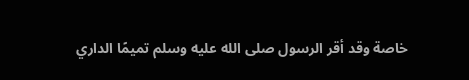خاصة وقد أقر الرسول صلى الله عليه وسلم تميمًا الداري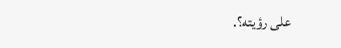على رؤيته؟.